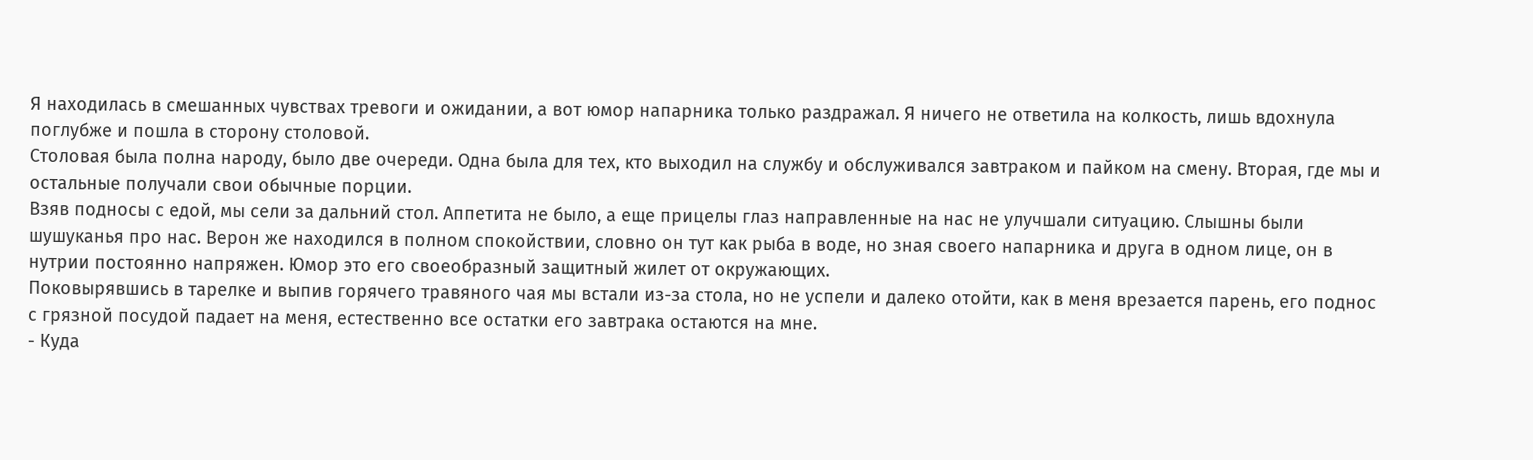Я находилась в смешанных чувствах тревоги и ожидании, а вот юмор напарника только раздражал. Я ничего не ответила на колкость, лишь вдохнула поглубже и пошла в сторону столовой.
Столовая была полна народу, было две очереди. Одна была для тех, кто выходил на службу и обслуживался завтраком и пайком на смену. Вторая, где мы и остальные получали свои обычные порции.
Взяв подносы с едой, мы сели за дальний стол. Аппетита не было, а еще прицелы глаз направленные на нас не улучшали ситуацию. Слышны были шушуканья про нас. Верон же находился в полном спокойствии, словно он тут как рыба в воде, но зная своего напарника и друга в одном лице, он в нутрии постоянно напряжен. Юмор это его своеобразный защитный жилет от окружающих.
Поковырявшись в тарелке и выпив горячего травяного чая мы встали из-за стола, но не успели и далеко отойти, как в меня врезается парень, его поднос с грязной посудой падает на меня, естественно все остатки его завтрака остаются на мне.
- Куда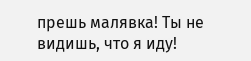прешь малявка! Ты не видишь, что я иду!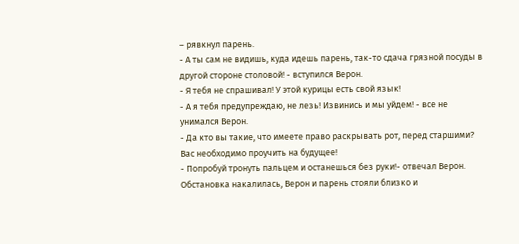– рявкнул парень.
- А ты сам не видишь, куда идешь парень, так-то сдача грязной посуды в другой стороне столовой! - вступился Верон.
- Я тебя не спрашивал! У этой курицы есть свой язык!
- А я тебя предупреждаю, не лезь! Извинись и мы уйдем! - все не унимался Верон.
- Да кто вы такие, что имеете право раскрывать рот, перед старшими? Вас необходимо проучить на будущее!
- Попробуй тронуть пальцем и останешься без руки!- отвечал Верон.
Обстановка накалилась, Верон и парень стояли близко и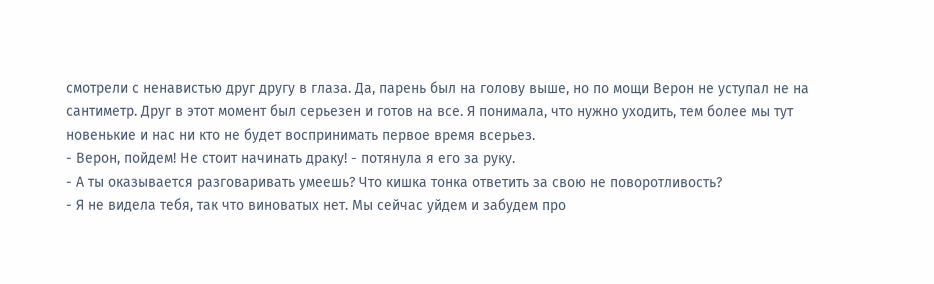смотрели с ненавистью друг другу в глаза. Да, парень был на голову выше, но по мощи Верон не уступал не на сантиметр. Друг в этот момент был серьезен и готов на все. Я понимала, что нужно уходить, тем более мы тут новенькие и нас ни кто не будет воспринимать первое время всерьез.
- Верон, пойдем! Не стоит начинать драку! - потянула я его за руку.
- А ты оказывается разговаривать умеешь? Что кишка тонка ответить за свою не поворотливость?
- Я не видела тебя, так что виноватых нет. Мы сейчас уйдем и забудем про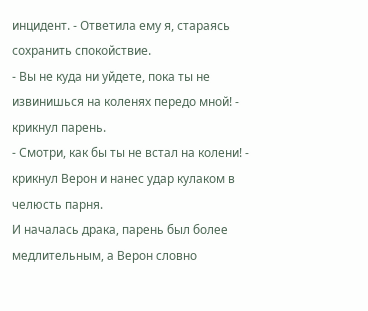инцидент. - Ответила ему я, стараясь сохранить спокойствие.
- Вы не куда ни уйдете, пока ты не извинишься на коленях передо мной! - крикнул парень.
- Смотри, как бы ты не встал на колени! - крикнул Верон и нанес удар кулаком в челюсть парня.
И началась драка, парень был более медлительным, а Верон словно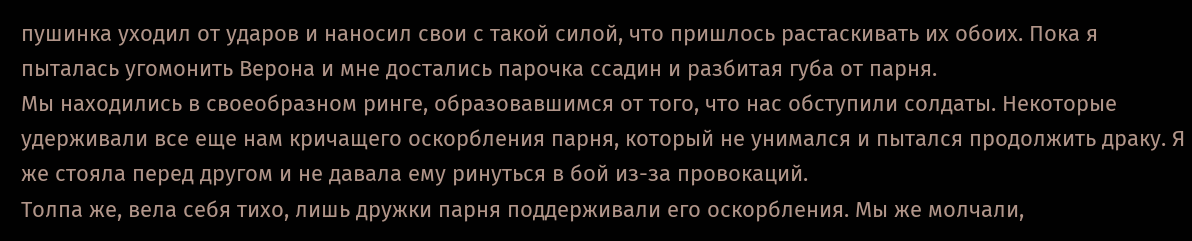пушинка уходил от ударов и наносил свои с такой силой, что пришлось растаскивать их обоих. Пока я пыталась угомонить Верона и мне достались парочка ссадин и разбитая губа от парня.
Мы находились в своеобразном ринге, образовавшимся от того, что нас обступили солдаты. Некоторые удерживали все еще нам кричащего оскорбления парня, который не унимался и пытался продолжить драку. Я же стояла перед другом и не давала ему ринуться в бой из-за провокаций.
Толпа же, вела себя тихо, лишь дружки парня поддерживали его оскорбления. Мы же молчали,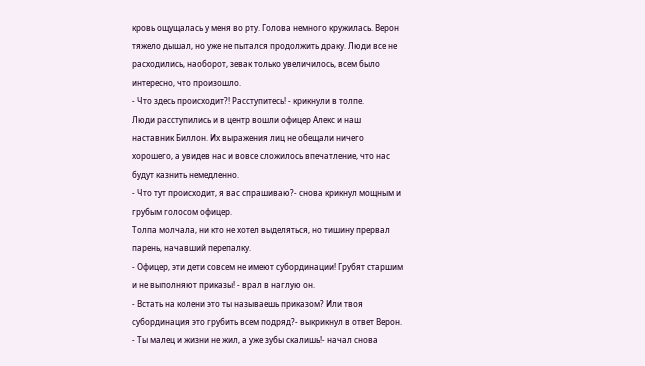кровь ощущалась у меня во рту. Голова немного кружилась. Верон тяжело дышал, но уже не пытался продолжить драку. Люди все не расходились, наоборот, зевак только увеличилось, всем было интересно, что произошло.
- Что здесь происходит?! Расступитесь! - крикнули в толпе.
Люди расступились и в центр вошли офицер Алекс и наш наставник Биллон. Их выражения лиц не обещали ничего хорошего, а увидев нас и вовсе сложилось впечатление, что нас будут казнить немедленно.
- Что тут происходит, я вас спрашиваю?- снова крикнул мощным и грубым голосом офицер.
Толпа молчала, ни кто не хотел выделяться, но тишину прервал парень, начавший перепалку.
- Офицер, эти дети совсем не имеют субординации! Грубят старшим и не выполняют приказы! - врал в наглую он.
- Встать на колени это ты называешь приказом? Или твоя субординация это грубить всем подряд?- выкрикнул в ответ Верон.
- Ты малец и жизни не жил, а уже зубы скалишь!- начал снова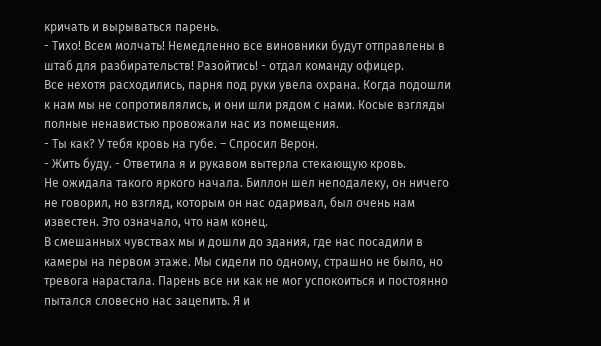кричать и вырываться парень.
- Тихо! Всем молчать! Немедленно все виновники будут отправлены в штаб для разбирательств! Разойтись! - отдал команду офицер.
Все нехотя расходились, парня под руки увела охрана. Когда подошли к нам мы не сопротивлялись, и они шли рядом с нами. Косые взгляды полные ненавистью провожали нас из помещения.
- Ты как? У тебя кровь на губе. – Спросил Верон.
- Жить буду. - Ответила я и рукавом вытерла стекающую кровь.
Не ожидала такого яркого начала. Биллон шел неподалеку, он ничего не говорил, но взгляд, которым он нас одаривал, был очень нам известен. Это означало, что нам конец.
В смешанных чувствах мы и дошли до здания, где нас посадили в камеры на первом этаже. Мы сидели по одному, страшно не было, но тревога нарастала. Парень все ни как не мог успокоиться и постоянно пытался словесно нас зацепить. Я и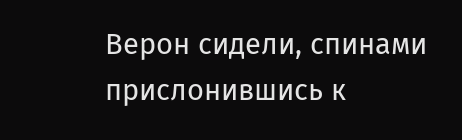Верон сидели, спинами прислонившись к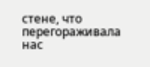стене, что перегораживала нас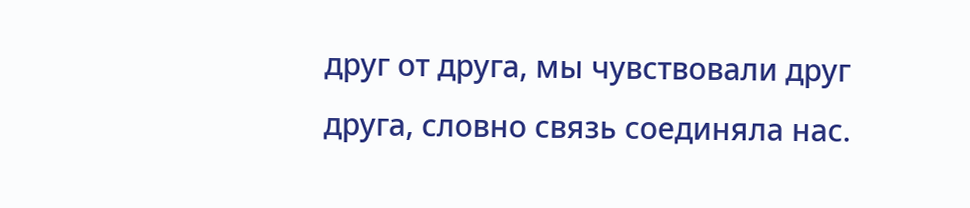друг от друга, мы чувствовали друг друга, словно связь соединяла нас.